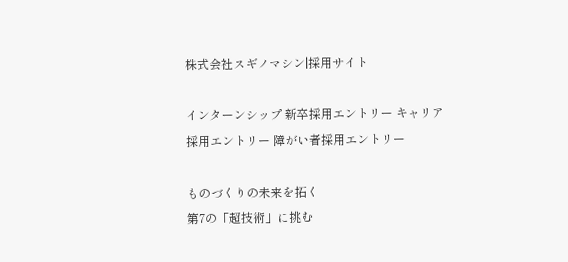株式会社スギノマシン|採用サイト

インターンシップ 新卒採用エントリー キャリア採用エントリー 障がい者採用エントリー

ものづくりの未来を拓く
第7の「超技術」に挑む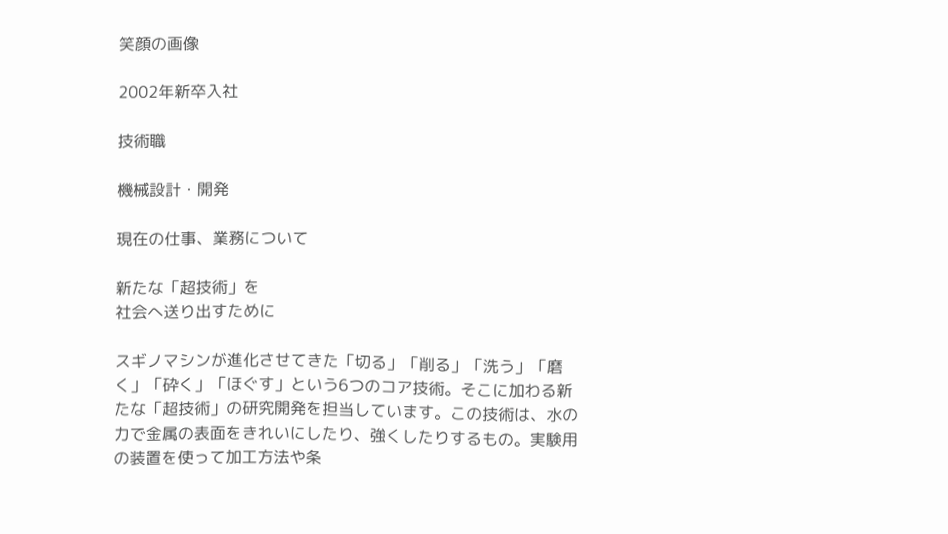笑顔の画像

2002年新卒入社

技術職

機械設計・開発

現在の仕事、業務について

新たな「超技術」を
社会へ送り出すために

スギノマシンが進化させてきた「切る」「削る」「洗う」「磨く」「砕く」「ほぐす」という6つのコア技術。そこに加わる新たな「超技術」の研究開発を担当しています。この技術は、水の力で金属の表面をきれいにしたり、強くしたりするもの。実験用の装置を使って加工方法や条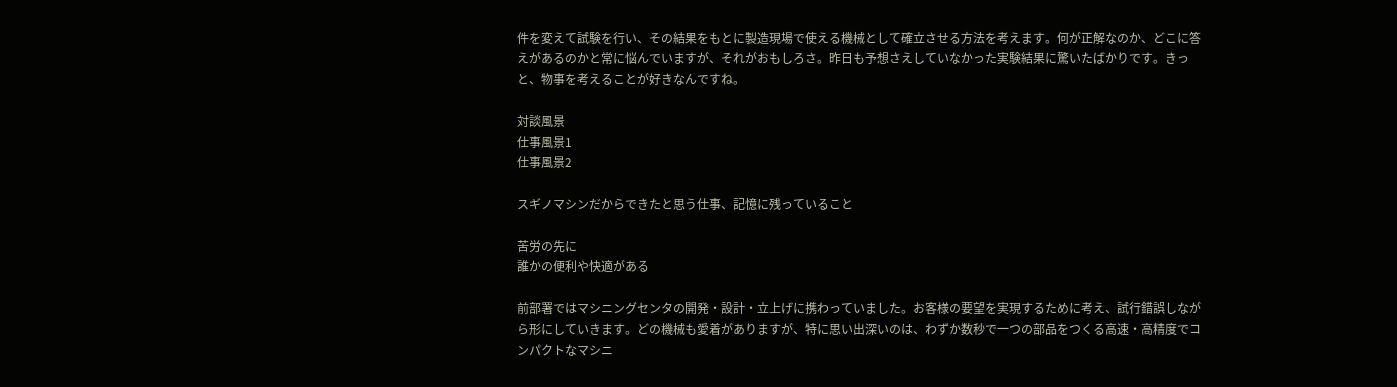件を変えて試験を行い、その結果をもとに製造現場で使える機械として確立させる方法を考えます。何が正解なのか、どこに答えがあるのかと常に悩んでいますが、それがおもしろさ。昨日も予想さえしていなかった実験結果に驚いたばかりです。きっと、物事を考えることが好きなんですね。

対談風景
仕事風景1
仕事風景2

スギノマシンだからできたと思う仕事、記憶に残っていること

苦労の先に
誰かの便利や快適がある

前部署ではマシニングセンタの開発・設計・立上げに携わっていました。お客様の要望を実現するために考え、試行錯誤しながら形にしていきます。どの機械も愛着がありますが、特に思い出深いのは、わずか数秒で一つの部品をつくる高速・高精度でコンパクトなマシニ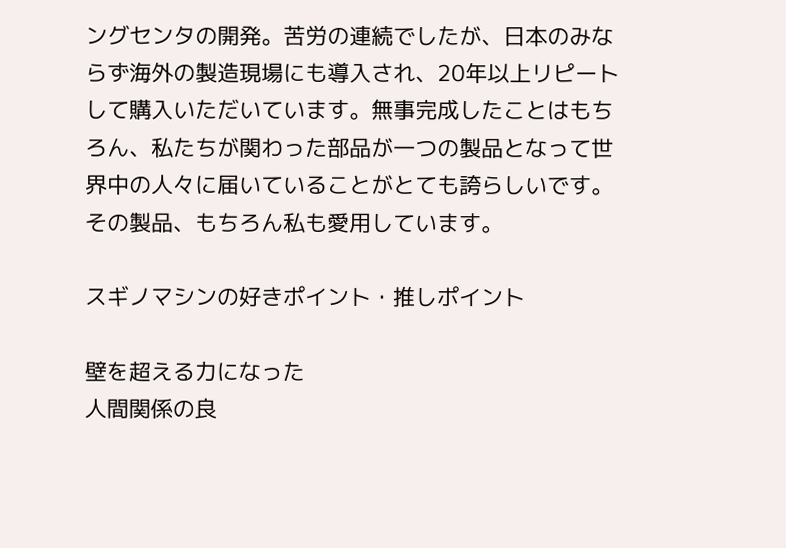ングセンタの開発。苦労の連続でしたが、日本のみならず海外の製造現場にも導入され、20年以上リピートして購入いただいています。無事完成したことはもちろん、私たちが関わった部品が一つの製品となって世界中の人々に届いていることがとても誇らしいです。その製品、もちろん私も愛用しています。

スギノマシンの好きポイント・推しポイント

壁を超える力になった
人間関係の良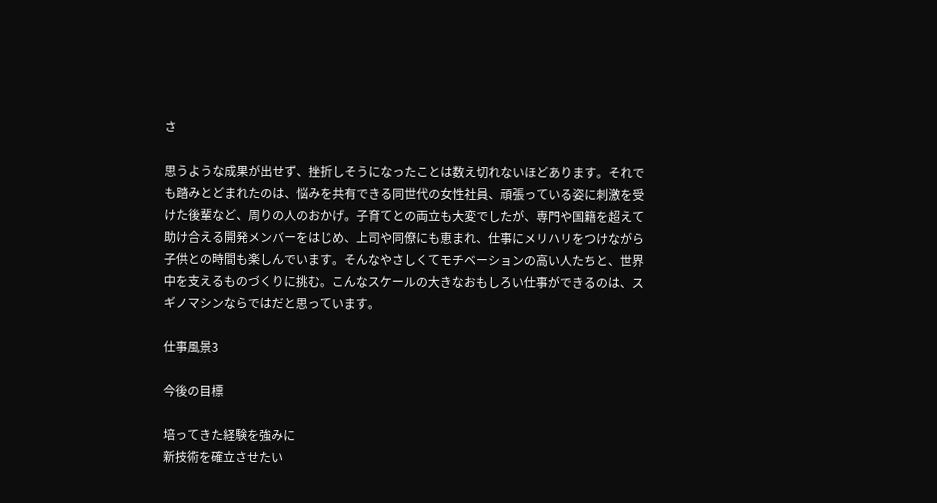さ

思うような成果が出せず、挫折しそうになったことは数え切れないほどあります。それでも踏みとどまれたのは、悩みを共有できる同世代の女性社員、頑張っている姿に刺激を受けた後輩など、周りの人のおかげ。子育てとの両立も大変でしたが、専門や国籍を超えて助け合える開発メンバーをはじめ、上司や同僚にも恵まれ、仕事にメリハリをつけながら子供との時間も楽しんでいます。そんなやさしくてモチベーションの高い人たちと、世界中を支えるものづくりに挑む。こんなスケールの大きなおもしろい仕事ができるのは、スギノマシンならではだと思っています。

仕事風景3

今後の目標

培ってきた経験を強みに
新技術を確立させたい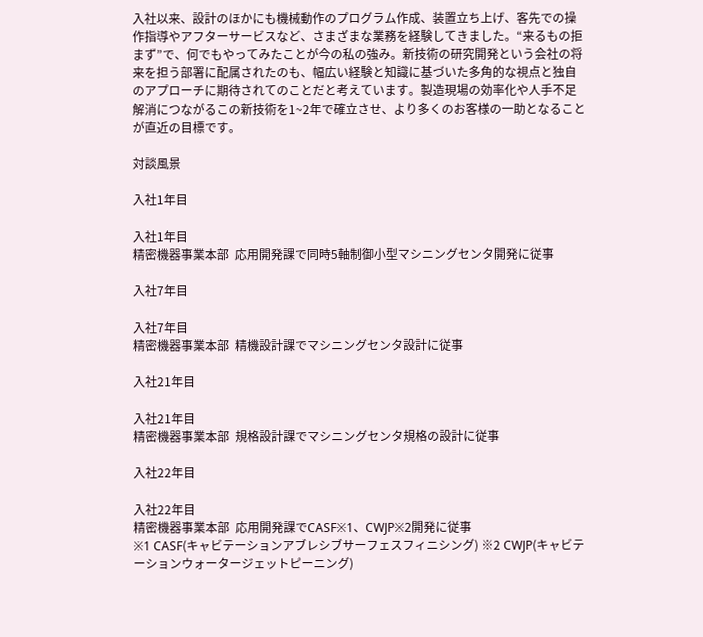入社以来、設計のほかにも機械動作のプログラム作成、装置立ち上げ、客先での操作指導やアフターサービスなど、さまざまな業務を経験してきました。“来るもの拒まず”で、何でもやってみたことが今の私の強み。新技術の研究開発という会社の将来を担う部署に配属されたのも、幅広い経験と知識に基づいた多角的な視点と独自のアプローチに期待されてのことだと考えています。製造現場の効率化や人手不足解消につながるこの新技術を1~2年で確立させ、より多くのお客様の一助となることが直近の目標です。

対談風景

入社1年目

入社1年目
精密機器事業本部  応用開発課で同時5軸制御小型マシニングセンタ開発に従事

入社7年目

入社7年目
精密機器事業本部  精機設計課でマシニングセンタ設計に従事

入社21年目

入社21年目
精密機器事業本部  規格設計課でマシニングセンタ規格の設計に従事

入社22年目

入社22年目
精密機器事業本部  応用開発課でCASF※1、CWJP※2開発に従事
※1 CASF(キャビテーションアブレシブサーフェスフィニシング) ※2 CWJP(キャビテーションウォータージェットピーニング)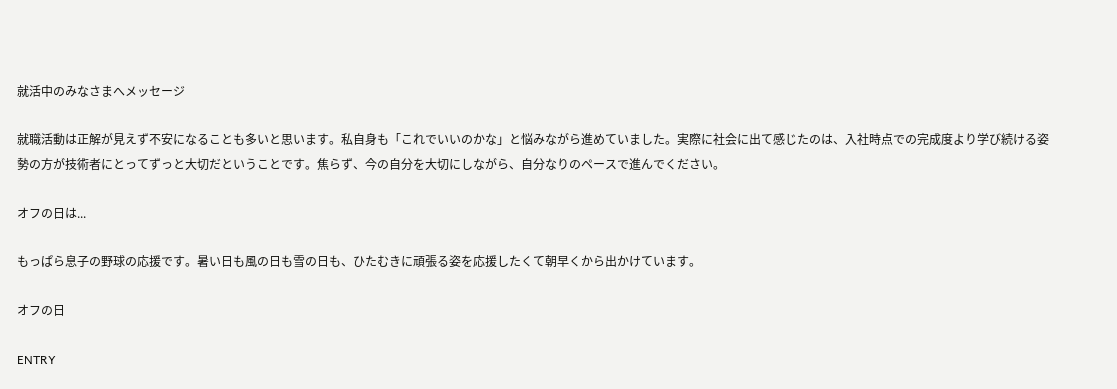就活中のみなさまへメッセージ

就職活動は正解が見えず不安になることも多いと思います。私自身も「これでいいのかな」と悩みながら進めていました。実際に社会に出て感じたのは、入社時点での完成度より学び続ける姿勢の方が技術者にとってずっと大切だということです。焦らず、今の自分を大切にしながら、自分なりのペースで進んでください。

オフの日は...

もっぱら息子の野球の応援です。暑い日も風の日も雪の日も、ひたむきに頑張る姿を応援したくて朝早くから出かけています。

オフの日

ENTRY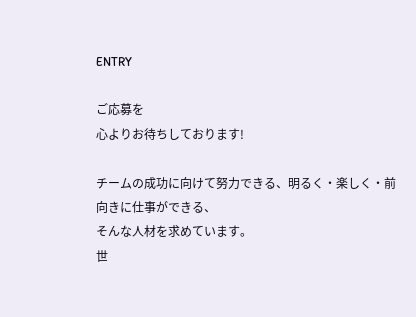ENTRY

ご応募を
心よりお待ちしております!

チームの成功に向けて努力できる、明るく・楽しく・前向きに仕事ができる、
そんな人材を求めています。
世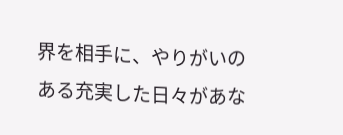界を相手に、やりがいのある充実した日々があな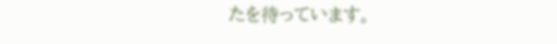たを待っています。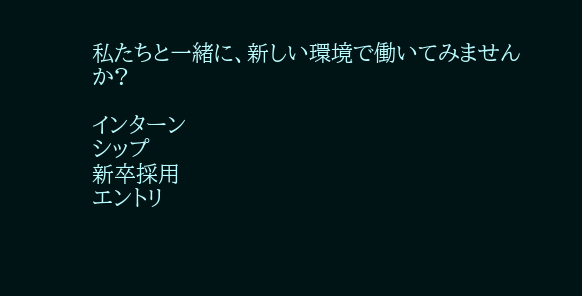私たちと一緒に、新しい環境で働いてみませんか?

インターン
シップ
新卒採用
エントリ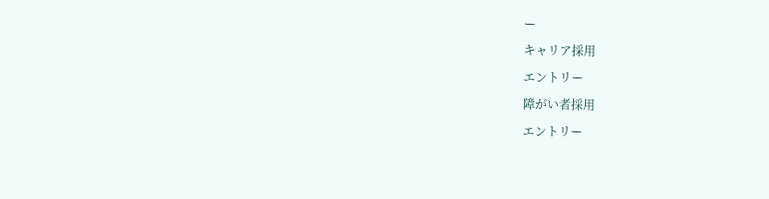ー
キャリア採用
エントリー
障がい者採用
エントリー